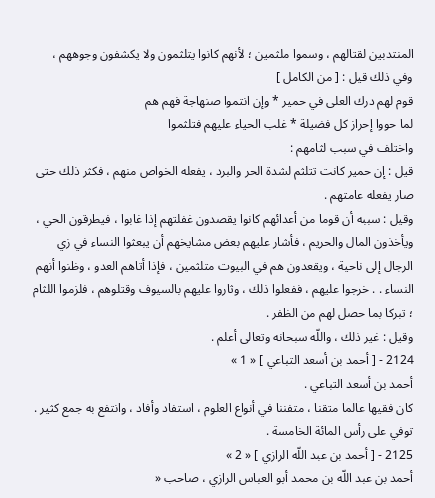المنتدبين لقتالهم ، وسموا ملثمين ؛ لأنهم كانوا يتلثمون ولا يكشفون وجوههم ، وفي ذلك قيل : [ من الكامل ]
قوم لهم درك العلى في حمير * وإن انتموا صنهاجة فهم هم
لما حووا إحراز كل فضيلة * غلب الحياء عليهم فتلثموا
واختلف في سبب لثامهم :
قيل : إن حمير كانت تتلثم لشدة الحر والبرد ، يفعله الخواص منهم ، فكثر ذلك حتى صار يفعله عامتهم .
وقيل : سببه أن قوما من أعدائهم كانوا يقصدون غفلتهم إذا غابوا ، فيطرقون الحي ، ويأخذون المال والحريم ، فأشار عليهم بعض مشايخهم أن يبعثوا النساء في زي الرجال إلى ناحية ، ويقعدون هم في البيوت متلثمين ، فإذا أتاهم العدو ، وظنوا أنهم النساء . . خرجوا عليهم ، ففعلوا ذلك ، وثاروا عليهم بالسيوف وقتلوهم ، فلزموا اللثام ؛ تبركا بما حصل لهم من الظفر .
وقيل : غير ذلك ، واللّه سبحانه وتعالى أعلم .
2124 - [ أحمد بن أسعد التباعي ] « 1 »
أحمد بن أسعد التباعي .
كان فقيها عالما متقنا ، متفننا في أنواع العلوم ، استفاد وأفاد ، وانتفع به جمع كثير .
توفي على رأس المائة الخامسة .
2125 - [ أحمد بن عبد اللّه الرازي ] « 2 »
أحمد بن عبد اللّه بن محمد أبو العباس الرازي ، صاحب «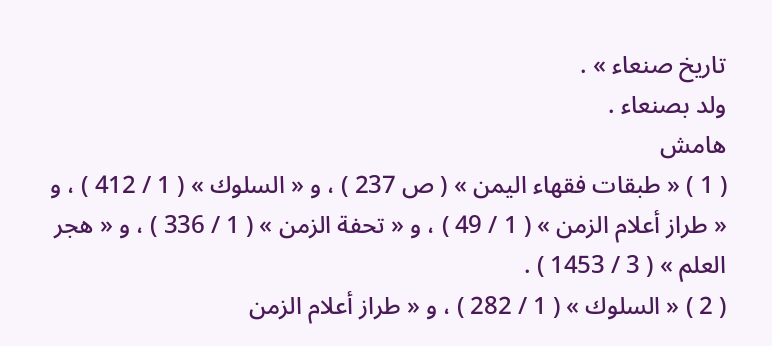تاريخ صنعاء » .
ولد بصنعاء .
هامش
( 1 ) « طبقات فقهاء اليمن » ( ص 237 ) ، و « السلوك » ( 1 / 412 ) ، و « طراز أعلام الزمن » ( 1 / 49 ) ، و « تحفة الزمن » ( 1 / 336 ) ، و « هجر العلم » ( 3 / 1453 ) .
( 2 ) « السلوك » ( 1 / 282 ) ، و « طراز أعلام الزمن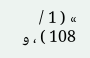» ( 1 / 108 ) ، و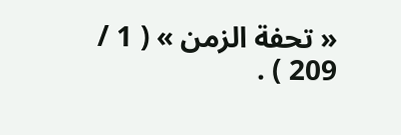« تحفة الزمن » ( 1 / 209 ) .